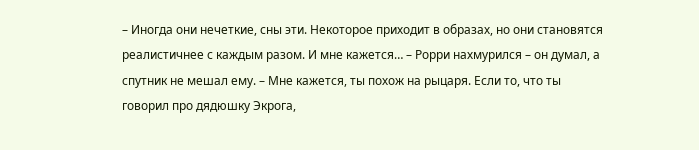– Иногда они нечеткие, сны эти. Некоторое приходит в образах, но они становятся реалистичнее с каждым разом. И мне кажется… – Рорри нахмурился – он думал, а спутник не мешал ему. – Мне кажется, ты похож на рыцаря. Если то, что ты говорил про дядюшку Экрога,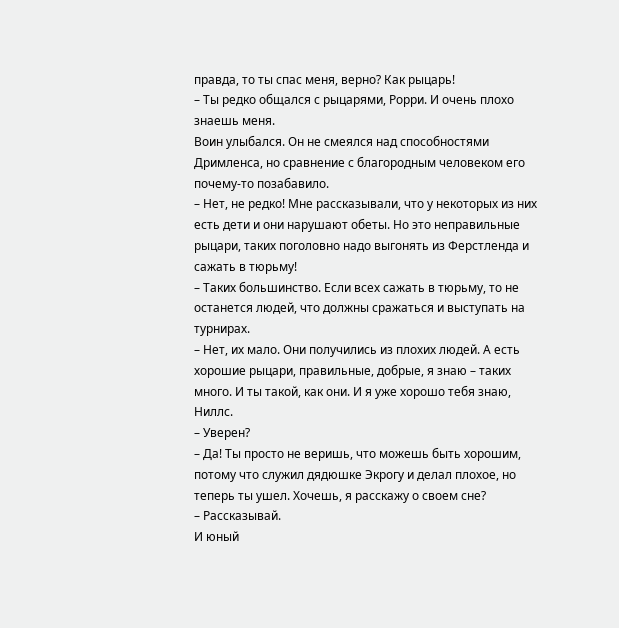правда, то ты спас меня, верно? Как рыцарь!
– Ты редко общался с рыцарями, Рорри. И очень плохо знаешь меня.
Воин улыбался. Он не смеялся над способностями Дримленса, но сравнение с благородным человеком его почему-то позабавило.
– Нет, не редко! Мне рассказывали, что у некоторых из них есть дети и они нарушают обеты. Но это неправильные рыцари, таких поголовно надо выгонять из Ферстленда и сажать в тюрьму!
– Таких большинство. Если всех сажать в тюрьму, то не останется людей, что должны сражаться и выступать на турнирах.
– Нет, их мало. Они получились из плохих людей. А есть хорошие рыцари, правильные, добрые, я знаю – таких много. И ты такой, как они. И я уже хорошо тебя знаю, Ниллс.
– Уверен?
– Да! Ты просто не веришь, что можешь быть хорошим, потому что служил дядюшке Экрогу и делал плохое, но теперь ты ушел. Хочешь, я расскажу о своем сне?
– Рассказывай.
И юный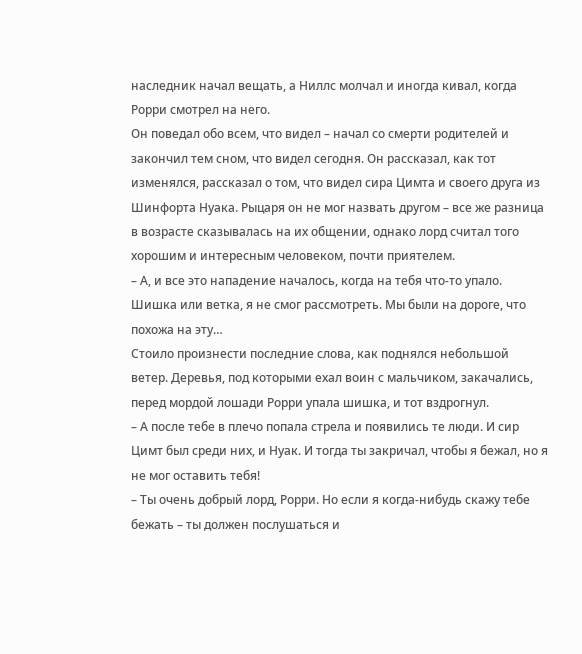наследник начал вещать, а Ниллс молчал и иногда кивал, когда Рорри смотрел на него.
Он поведал обо всем, что видел – начал со смерти родителей и закончил тем сном, что видел сегодня. Он рассказал, как тот изменялся, рассказал о том, что видел сира Цимта и своего друга из Шинфорта Нуака. Рыцаря он не мог назвать другом – все же разница в возрасте сказывалась на их общении, однако лорд считал того хорошим и интересным человеком, почти приятелем.
– А, и все это нападение началось, когда на тебя что-то упало. Шишка или ветка, я не смог рассмотреть. Мы были на дороге, что похожа на эту…
Стоило произнести последние слова, как поднялся небольшой ветер. Деревья, под которыми ехал воин с мальчиком, закачались, перед мордой лошади Рорри упала шишка, и тот вздрогнул.
– А после тебе в плечо попала стрела и появились те люди. И сир Цимт был среди них, и Нуак. И тогда ты закричал, чтобы я бежал, но я не мог оставить тебя!
– Ты очень добрый лорд, Рорри. Но если я когда-нибудь скажу тебе бежать – ты должен послушаться и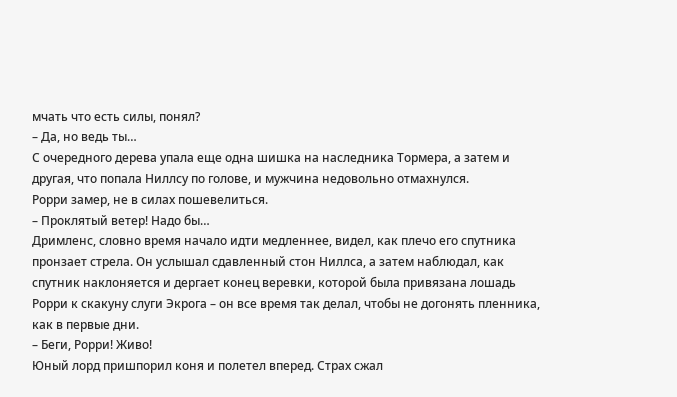мчать что есть силы, понял?
– Да, но ведь ты…
С очередного дерева упала еще одна шишка на наследника Тормера, а затем и другая, что попала Ниллсу по голове, и мужчина недовольно отмахнулся.
Рорри замер, не в силах пошевелиться.
– Проклятый ветер! Надо бы…
Дримленс, словно время начало идти медленнее, видел, как плечо его спутника пронзает стрела. Он услышал сдавленный стон Ниллса, а затем наблюдал, как спутник наклоняется и дергает конец веревки, которой была привязана лошадь Рорри к скакуну слуги Экрога – он все время так делал, чтобы не догонять пленника, как в первые дни.
– Беги, Рорри! Живо!
Юный лорд пришпорил коня и полетел вперед. Страх сжал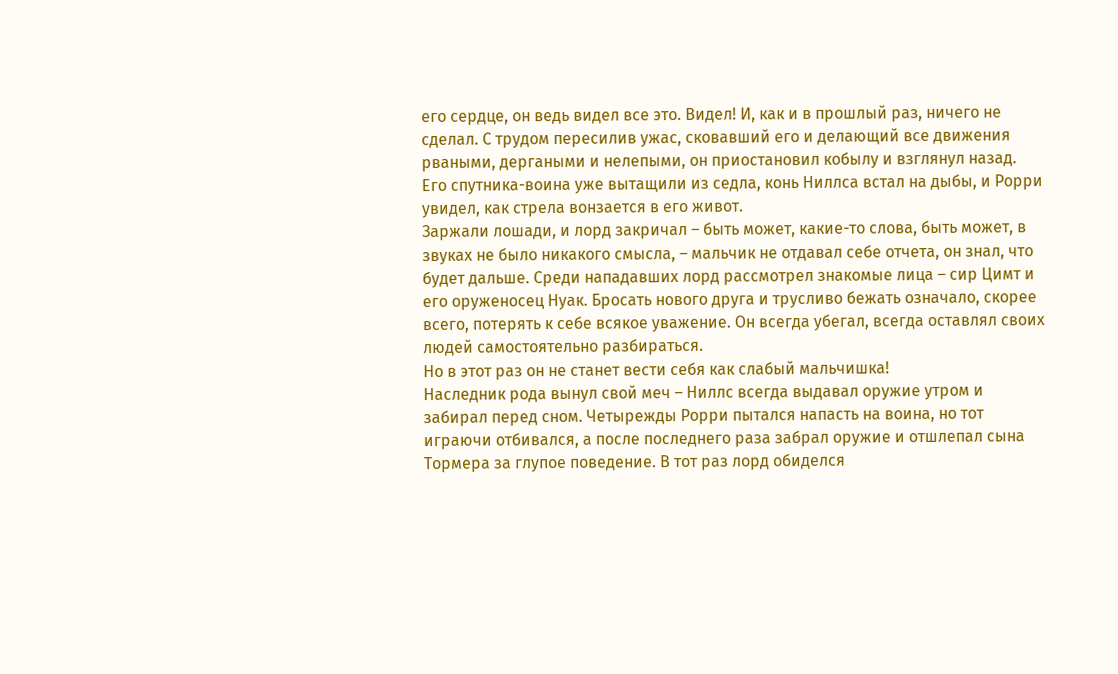его сердце, он ведь видел все это. Видел! И, как и в прошлый раз, ничего не сделал. С трудом пересилив ужас, сковавший его и делающий все движения рваными, дергаными и нелепыми, он приостановил кобылу и взглянул назад.
Его спутника-воина уже вытащили из седла, конь Ниллса встал на дыбы, и Рорри увидел, как стрела вонзается в его живот.
Заржали лошади, и лорд закричал – быть может, какие-то слова, быть может, в звуках не было никакого смысла, – мальчик не отдавал себе отчета, он знал, что будет дальше. Среди нападавших лорд рассмотрел знакомые лица – сир Цимт и его оруженосец Нуак. Бросать нового друга и трусливо бежать означало, скорее всего, потерять к себе всякое уважение. Он всегда убегал, всегда оставлял своих людей самостоятельно разбираться.
Но в этот раз он не станет вести себя как слабый мальчишка!
Наследник рода вынул свой меч – Ниллс всегда выдавал оружие утром и забирал перед сном. Четырежды Рорри пытался напасть на воина, но тот играючи отбивался, а после последнего раза забрал оружие и отшлепал сына Тормера за глупое поведение. В тот раз лорд обиделся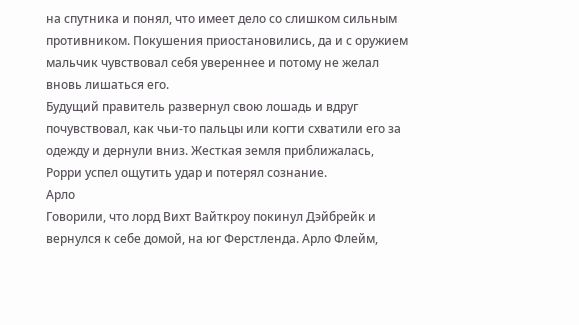на спутника и понял, что имеет дело со слишком сильным противником. Покушения приостановились, да и с оружием мальчик чувствовал себя увереннее и потому не желал вновь лишаться его.
Будущий правитель развернул свою лошадь и вдруг почувствовал, как чьи-то пальцы или когти схватили его за одежду и дернули вниз. Жесткая земля приближалась, Рорри успел ощутить удар и потерял сознание.
Арло
Говорили, что лорд Вихт Вайткроу покинул Дэйбрейк и вернулся к себе домой, на юг Ферстленда. Арло Флейм,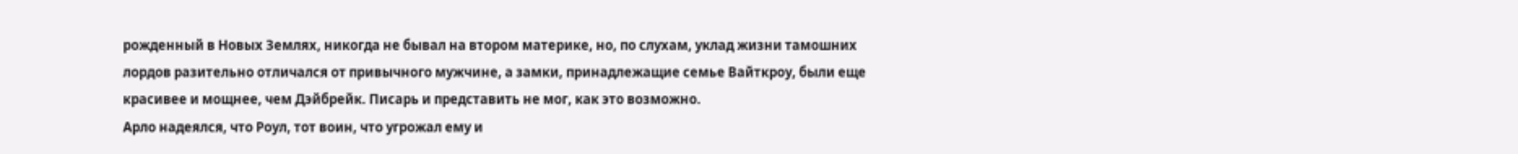рожденный в Новых Землях, никогда не бывал на втором материке, но, по слухам, уклад жизни тамошних лордов разительно отличался от привычного мужчине, а замки, принадлежащие семье Вайткроу, были еще красивее и мощнее, чем Дэйбрейк. Писарь и представить не мог, как это возможно.
Арло надеялся, что Роул, тот воин, что угрожал ему и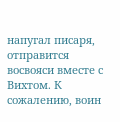напугал писаря, отправится восвояси вместе с Вихтом. К сожалению, воин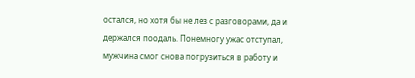остался, но хотя бы не лез с разговорами, да и держался поодаль. Понемногу ужас отступал, мужчина смог снова погрузиться в работу и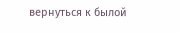вернуться к былой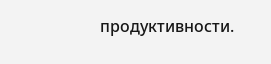продуктивности.